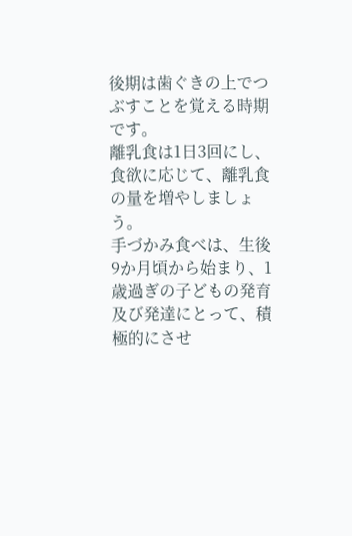後期は歯ぐきの上でつぶすことを覚える時期です。
離乳食は1日3回にし、食欲に応じて、離乳食の量を増やしましょう。
手づかみ食べは、生後9か月頃から始まり、1歳過ぎの子どもの発育及び発達にとって、積極的にさせ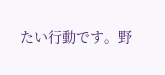たい行動です。野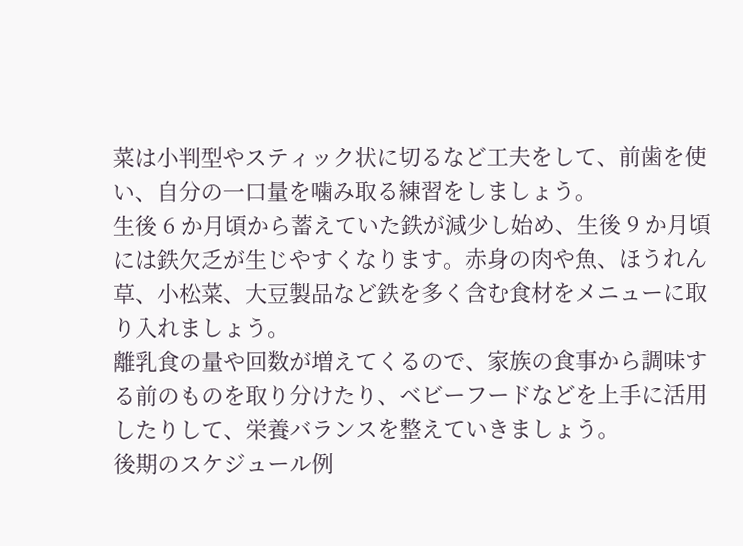菜は小判型やスティック状に切るなど工夫をして、前歯を使い、自分の一口量を噛み取る練習をしましょう。
生後 6 か月頃から蓄えていた鉄が減少し始め、生後 9 か月頃には鉄欠乏が生じやすくなります。赤身の肉や魚、ほうれん草、小松菜、大豆製品など鉄を多く含む食材をメニューに取り入れましょう。
離乳食の量や回数が増えてくるので、家族の食事から調味する前のものを取り分けたり、ベビーフードなどを上手に活用したりして、栄養バランスを整えていきましょう。
後期のスケジュール例